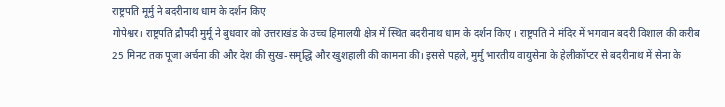राष्ट्रपति मूर्मु ने बदरीनाथ धाम के दर्शन किए
गोपेश्वर। राष्ट्रपति द्रौपदी मुर्मू ने बुधवार को उत्तराखंड के उच्च हिमालयी क्षेत्र में स्थित बदरीनाथ धाम के दर्शन किए । राष्ट्रपति ने मंदिर में भगवान बदरी विशाल की करीब 25 मिनट तक पूजा अर्चना की और देश की सुख-समृद्धि और खुशहाली की कामना की। इससे पहले, मुर्मु भारतीय वायुसेना के हेलीकॉप्टर से बदरीनाथ में सेना के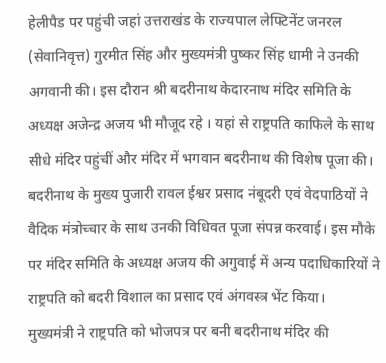हेलीपैड पर पहुंची जहां उत्तराखंड के राज्यपाल लेफ्टिनेंट जनरल (सेवानिवृत्त) गुरमीत सिंह और मुख्यमंत्री पुष्कर सिंह धामी ने उनकी अगवानी की। इस दौरान श्री बदरीनाथ केदारनाथ मंदिर समिति के अध्यक्ष अजेन्द्र अजय भी मौजूद रहे । यहां से राष्ट्रपति काफिले के साथ सीधे मंदिर पहुंचीं और मंदिर में भगवान बदरीनाथ की विशेष पूजा की। बदरीनाथ के मुख्य पुजारी रावल ईश्वर प्रसाद नंबूदरी एवं वेदपाठियों ने वैदिक मंत्रोच्चार के साथ उनकी विधिवत पूजा संपन्न करवाई। इस मौके पर मंदिर समिति के अध्यक्ष अजय की अगुवाई में अन्य पदाधिकारियों ने राष्ट्रपति को बदरी विशाल का प्रसाद एवं अंगवस्त्र भेंट किया।
मुख्यमंत्री ने राष्ट्रपति को भोजपत्र पर बनी बदरीनाथ मंदिर की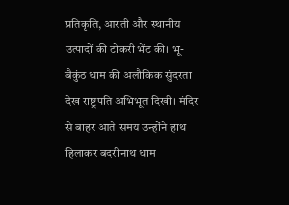प्रतिकृति, आरती और स्थानीय उत्पादों की टोकरी भेंट की। भू-बैकुंठ धाम की अलौकिक सुंदरता देख राष्ट्रपति अभिभूत दिखी। मंदिर से बाहर आते समय उन्होंने हाथ हिलाकर बदरीनाथ धाम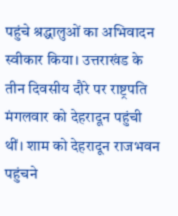पहुंचे श्रद्धालुओं का अभिवादन स्वीकार किया। उत्तराखंड के तीन दिवसीय दौरे पर राष्ट्रपति मंगलवार को देहरादून पहुंची थीं। शाम को देहरादून राजभवन पहुंचने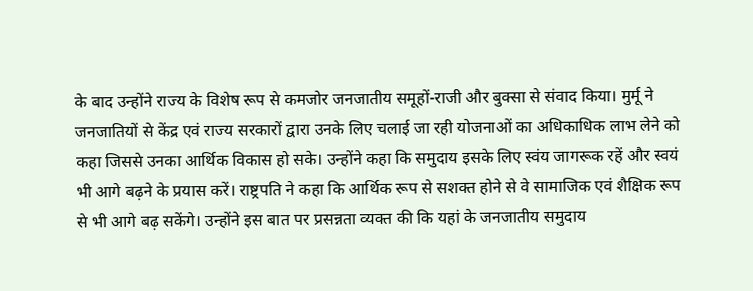के बाद उन्होंने राज्य के विशेष रूप से कमजोर जनजातीय समूहों-राजी और बुक्सा से संवाद किया। मुर्मू ने जनजातियों से केंद्र एवं राज्य सरकारों द्वारा उनके लिए चलाई जा रही योजनाओं का अधिकाधिक लाभ लेने को कहा जिससे उनका आर्थिक विकास हो सके। उन्होंने कहा कि समुदाय इसके लिए स्वंय जागरूक रहें और स्वयं भी आगे बढ़ने के प्रयास करें। राष्ट्रपति ने कहा कि आर्थिक रूप से सशक्त होने से वे सामाजिक एवं शैक्षिक रूप से भी आगे बढ़ सकेंगे। उन्होंने इस बात पर प्रसन्नता व्यक्त की कि यहां के जनजातीय समुदाय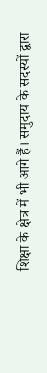शिक्षा के क्षेत्र में भी आगे हैं। समुदाय के सदस्यों द्वारा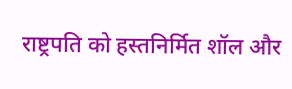राष्ट्रपति को हस्तनिर्मित शॉल और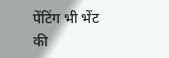पेंटिंग भी भेंट की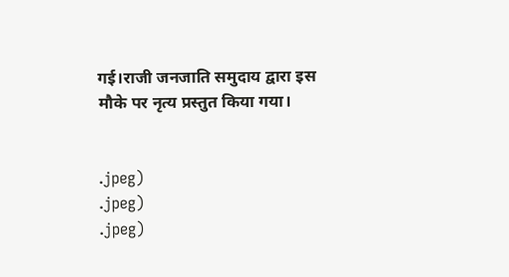गई।राजी जनजाति समुदाय द्वारा इस मौके पर नृत्य प्रस्तुत किया गया।


.jpeg)
.jpeg)
.jpeg)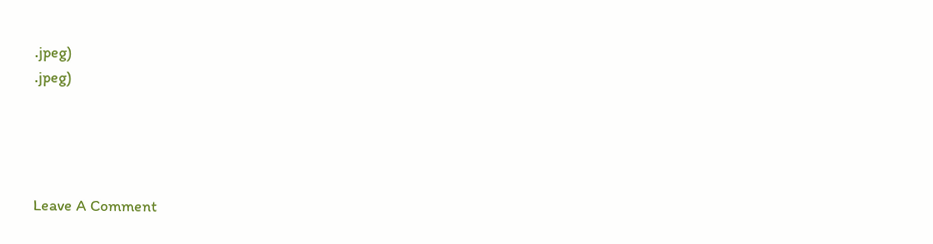.jpeg)
.jpeg)




Leave A Comment